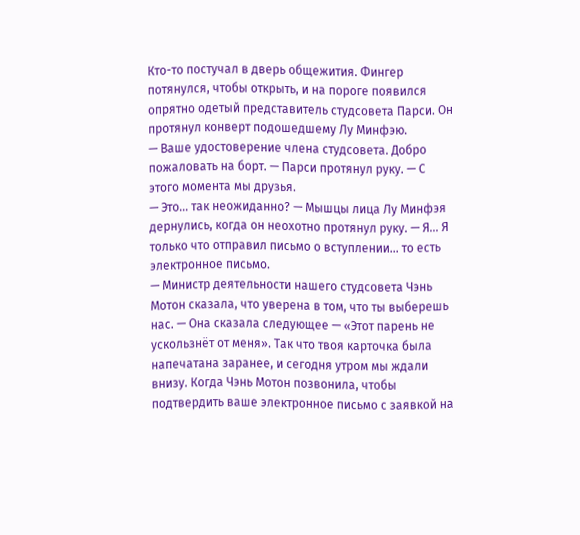Кто-то постучал в дверь общежития. Фингер потянулся, чтобы открыть, и на пороге появился опрятно одетый представитель студсовета Парси. Он протянул конверт подошедшему Лу Минфэю.
— Ваше удостоверение члена студсовета. Добро пожаловать на борт. — Парси протянул руку. — С этого момента мы друзья.
— Это… так неожиданно? — Мышцы лица Лу Минфэя дернулись, когда он неохотно протянул руку. — Я... Я только что отправил письмо о вступлении... то есть электронное письмо.
— Министр деятельности нашего студсовета Чэнь Мотон сказала, что уверена в том, что ты выберешь нас. — Она сказала следующее — «Этот парень не ускользнёт от меня». Так что твоя карточка была напечатана заранее, и сегодня утром мы ждали внизу. Когда Чэнь Мотон позвонила, чтобы подтвердить ваше электронное письмо с заявкой на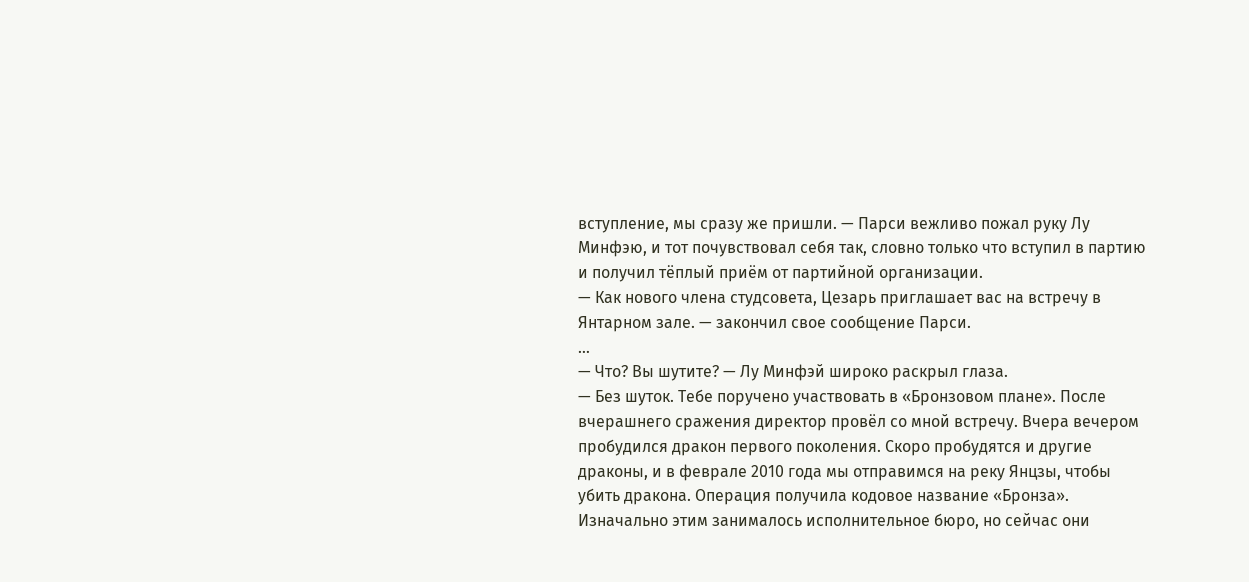вступление, мы сразу же пришли. — Парси вежливо пожал руку Лу Минфэю, и тот почувствовал себя так, словно только что вступил в партию и получил тёплый приём от партийной организации.
— Как нового члена студсовета, Цезарь приглашает вас на встречу в Янтарном зале. — закончил свое сообщение Парси.
…
— Что? Вы шутите? — Лу Минфэй широко раскрыл глаза.
— Без шуток. Тебе поручено участвовать в «Бронзовом плане». После вчерашнего сражения директор провёл со мной встречу. Вчера вечером пробудился дракон первого поколения. Скоро пробудятся и другие драконы, и в феврале 2010 года мы отправимся на реку Янцзы, чтобы убить дракона. Операция получила кодовое название «Бронза». Изначально этим занималось исполнительное бюро, но сейчас они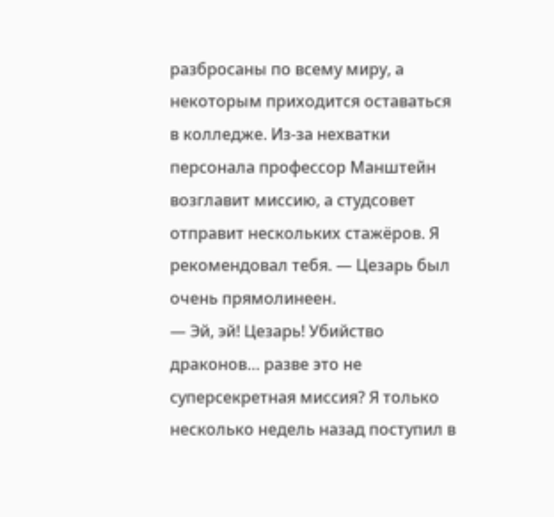разбросаны по всему миру, а некоторым приходится оставаться в колледже. Из-за нехватки персонала профессор Манштейн возглавит миссию, а студсовет отправит нескольких стажёров. Я рекомендовал тебя. — Цезарь был очень прямолинеен.
— Эй, эй! Цезарь! Убийство драконов… разве это не суперсекретная миссия? Я только несколько недель назад поступил в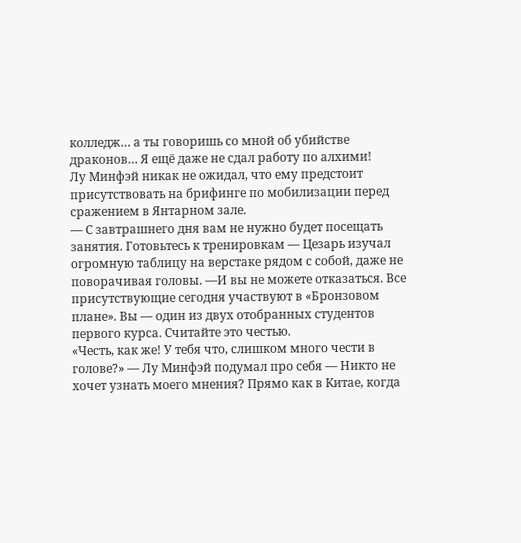колледж… а ты говоришь со мной об убийстве драконов… Я ещё даже не сдал работу по алхими!
Лу Минфэй никак не ожидал, что ему предстоит присутствовать на брифинге по мобилизации перед сражением в Янтарном зале.
— С завтрашнего дня вам не нужно будет посещать занятия. Готовьтесь к тренировкам — Цезарь изучал огромную таблицу на верстаке рядом с собой, даже не поворачивая головы. —И вы не можете отказаться. Все присутствующие сегодня участвуют в «Бронзовом плане». Вы — один из двух отобранных студентов первого курса. Считайте это честью.
«Честь, как же! У тебя что, слишком много чести в голове?» — Лу Минфэй подумал про себя — Никто не хочет узнать моего мнения? Прямо как в Китае, когда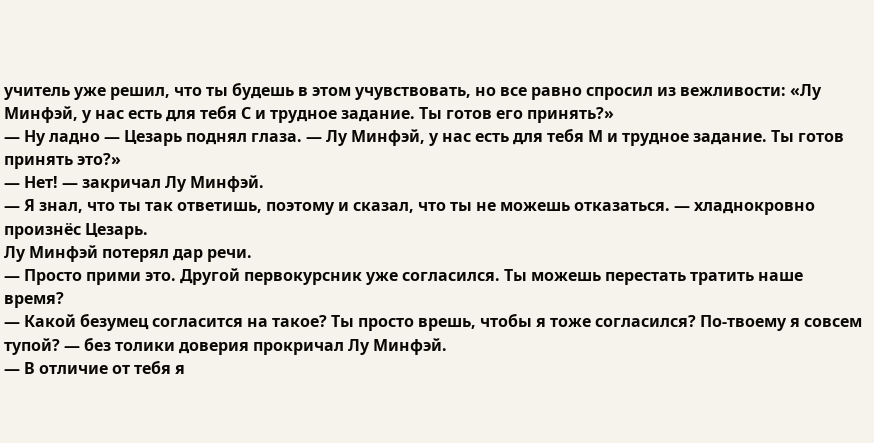учитель уже решил, что ты будешь в этом учувствовать, но все равно спросил из вежливости: «Лу Минфэй, у нас есть для тебя С и трудное задание. Ты готов его принять?»
— Ну ладно — Цезарь поднял глаза. — Лу Минфэй, у нас есть для тебя М и трудное задание. Ты готов принять это?»
— Нет! — закричал Лу Минфэй.
— Я знал, что ты так ответишь, поэтому и сказал, что ты не можешь отказаться. — хладнокровно произнёс Цезарь.
Лу Минфэй потерял дар речи.
— Просто прими это. Другой первокурсник уже согласился. Ты можешь перестать тратить наше время?
— Какой безумец согласится на такое? Ты просто врешь, чтобы я тоже согласился? По-твоему я совсем тупой? — без толики доверия прокричал Лу Минфэй.
— В отличие от тебя я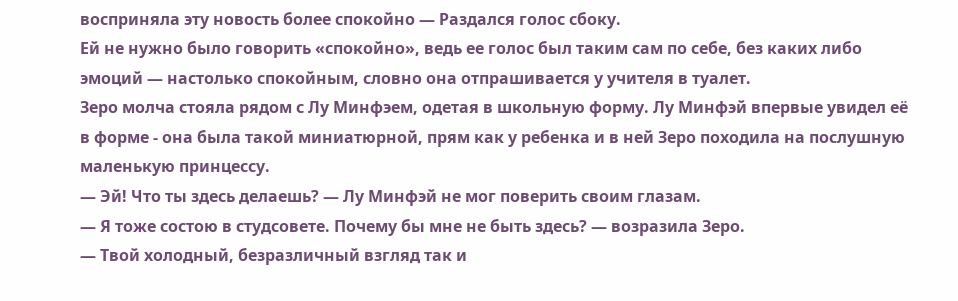восприняла эту новость более спокойно — Раздался голос сбоку.
Ей не нужно было говорить «спокойно», ведь ее голос был таким сам по себе, без каких либо эмоций — настолько спокойным, словно она отпрашивается у учителя в туалет.
Зеро молча стояла рядом с Лу Минфэем, одетая в школьную форму. Лу Минфэй впервые увидел её в форме - она была такой миниатюрной, прям как у ребенка и в ней Зеро походила на послушную маленькую принцессу.
— Эй! Что ты здесь делаешь? — Лу Минфэй не мог поверить своим глазам.
— Я тоже состою в студсовете. Почему бы мне не быть здесь? — возразила Зеро.
— Твой холодный, безразличный взгляд так и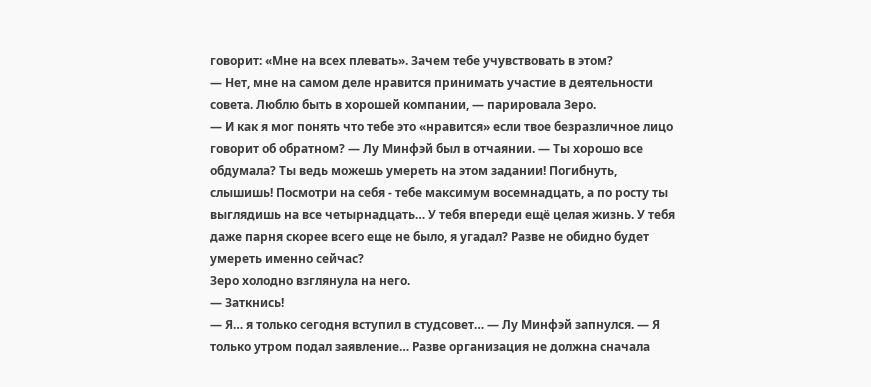говорит: «Мне на всех плевать». Зачем тебе учувствовать в этом?
— Нет, мне на самом деле нравится принимать участие в деятельности совета. Люблю быть в хорошей компании, — парировала Зеро.
— И как я мог понять что тебе это «нравится» если твое безразличное лицо говорит об обратном? — Лу Минфэй был в отчаянии. — Ты хорошо все обдумала? Ты ведь можешь умереть на этом задании! Погибнуть, слышишь! Посмотри на себя - тебе максимум восемнадцать, а по росту ты выглядишь на все четырнадцать… У тебя впереди ещё целая жизнь. У тебя даже парня скорее всего еще не было, я угадал? Разве не обидно будет умереть именно сейчас?
Зеро холодно взглянула на него.
— Заткнись!
— Я… я только сегодня вступил в студсовет… — Лу Минфэй запнулся. — Я только утром подал заявление… Разве организация не должна сначала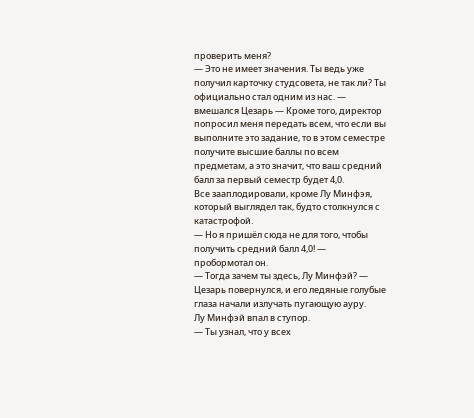проверить меня?
— Это не имеет значения. Ты ведь уже получил карточку студсовета, не так ли? Ты официально стал одним из нас. — вмешался Цезарь — Кроме того, директор попросил меня передать всем, что если вы выполните это задание, то в этом семестре получите высшие баллы по всем предметам, а это значит, что ваш средний балл за первый семестр будет 4,0.
Все зааплодировали, кроме Лу Минфэя, который выглядел так, будто столкнулся с катастрофой.
— Но я пришёл сюда не для того, чтобы получить средний балл 4,0! — пробормотал он.
— Тогда зачем ты здесь, Лу Минфэй? — Цезарь повернулся, и его ледяные голубые глаза начали излучать пугающую ауру.
Лу Минфэй впал в ступор.
— Ты узнал, что у всех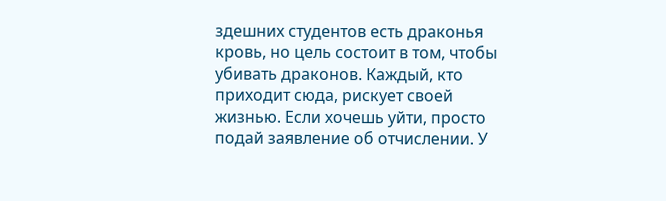здешних студентов есть драконья кровь, но цель состоит в том, чтобы убивать драконов. Каждый, кто приходит сюда, рискует своей жизнью. Если хочешь уйти, просто подай заявление об отчислении. У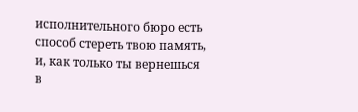исполнительного бюро есть способ стереть твою память, и, как только ты вернешься в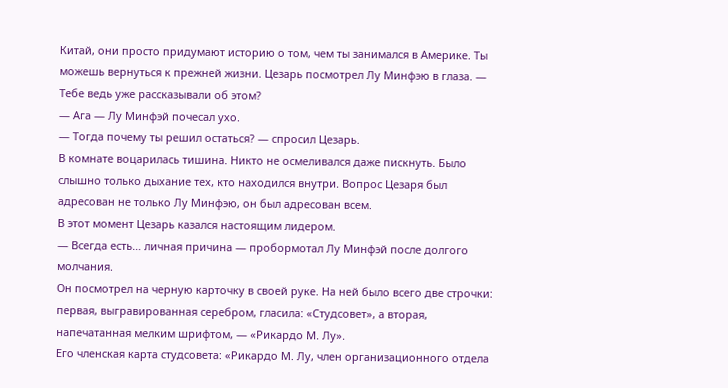Китай, они просто придумают историю о том, чем ты занимался в Америке. Ты можешь вернуться к прежней жизни. Цезарь посмотрел Лу Минфэю в глаза. — Тебе ведь уже рассказывали об этом?
— Ага — Лу Минфэй почесал ухо.
— Тогда почему ты решил остаться? — спросил Цезарь.
В комнате воцарилась тишина. Никто не осмеливался даже пискнуть. Было слышно только дыхание тех, кто находился внутри. Вопрос Цезаря был адресован не только Лу Минфэю, он был адресован всем.
В этот момент Цезарь казался настоящим лидером.
— Всегда есть… личная причина — пробормотал Лу Минфэй после долгого молчания.
Он посмотрел на черную карточку в своей руке. На ней было всего две строчки: первая, выгравированная серебром, гласила: «Студсовет», а вторая, напечатанная мелким шрифтом, — «Рикардо М. Лу».
Его членская карта студсовета: «Рикардо М. Лу, член организационного отдела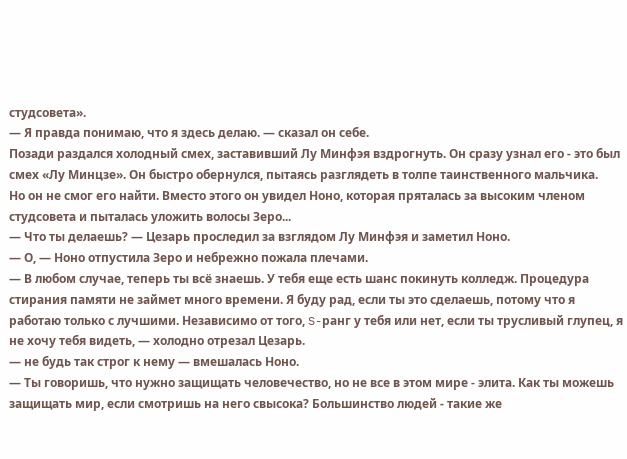студсовета».
— Я правда понимаю, что я здесь делаю. — сказал он себе.
Позади раздался холодный смех, заставивший Лу Минфэя вздрогнуть. Он сразу узнал его - это был смех «Лу Минцзе». Он быстро обернулся, пытаясь разглядеть в толпе таинственного мальчика.
Но он не смог его найти. Вместо этого он увидел Ноно, которая пряталась за высоким членом студсовета и пыталась уложить волосы Зеро...
— Что ты делаешь? — Цезарь проследил за взглядом Лу Минфэя и заметил Ноно.
— О, — Ноно отпустила Зеро и небрежно пожала плечами.
— В любом случае, теперь ты всё знаешь. У тебя еще есть шанс покинуть колледж. Процедура стирания памяти не займет много времени. Я буду рад, если ты это сделаешь, потому что я работаю только с лучшими. Независимо от того, S-ранг у тебя или нет, если ты трусливый глупец, я не хочу тебя видеть, — холодно отрезал Цезарь.
— не будь так строг к нему — вмешалась Ноно.
— Ты говоришь, что нужно защищать человечество, но не все в этом мире - элита. Как ты можешь защищать мир, если смотришь на него свысока? Большинство людей - такие же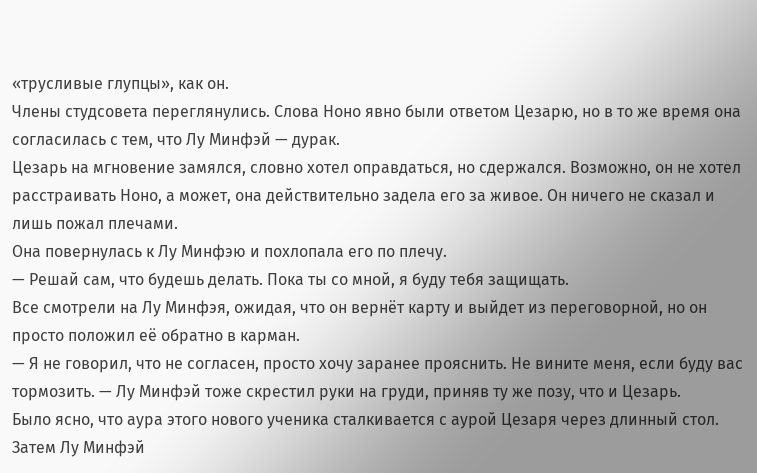«трусливые глупцы», как он.
Члены студсовета переглянулись. Слова Ноно явно были ответом Цезарю, но в то же время она согласилась с тем, что Лу Минфэй — дурак.
Цезарь на мгновение замялся, словно хотел оправдаться, но сдержался. Возможно, он не хотел расстраивать Ноно, а может, она действительно задела его за живое. Он ничего не сказал и лишь пожал плечами.
Она повернулась к Лу Минфэю и похлопала его по плечу.
— Решай сам, что будешь делать. Пока ты со мной, я буду тебя защищать.
Все смотрели на Лу Минфэя, ожидая, что он вернёт карту и выйдет из переговорной, но он просто положил её обратно в карман.
— Я не говорил, что не согласен, просто хочу заранее прояснить. Не вините меня, если буду вас тормозить. — Лу Минфэй тоже скрестил руки на груди, приняв ту же позу, что и Цезарь.
Было ясно, что аура этого нового ученика сталкивается с аурой Цезаря через длинный стол. Затем Лу Минфэй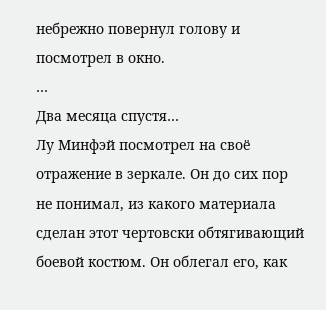небрежно повернул голову и посмотрел в окно.
…
Два месяца спустя…
Лу Минфэй посмотрел на своё отражение в зеркале. Он до сих пор не понимал, из какого материала сделан этот чертовски обтягивающий боевой костюм. Он облегал его, как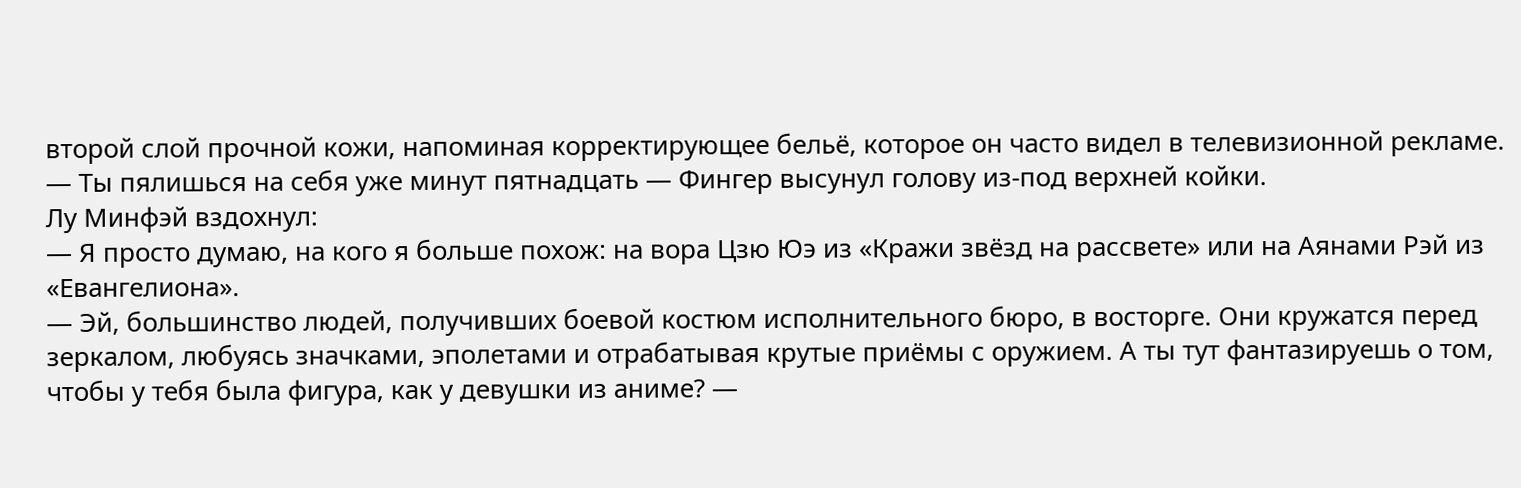второй слой прочной кожи, напоминая корректирующее бельё, которое он часто видел в телевизионной рекламе.
— Ты пялишься на себя уже минут пятнадцать — Фингер высунул голову из-под верхней койки.
Лу Минфэй вздохнул:
— Я просто думаю, на кого я больше похож: на вора Цзю Юэ из «Кражи звёзд на рассвете» или на Аянами Рэй из «Евангелиона».
— Эй, большинство людей, получивших боевой костюм исполнительного бюро, в восторге. Они кружатся перед зеркалом, любуясь значками, эполетами и отрабатывая крутые приёмы с оружием. А ты тут фантазируешь о том, чтобы у тебя была фигура, как у девушки из аниме? —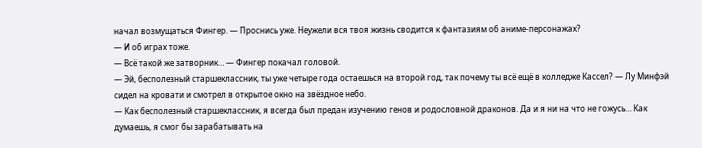начал возмущаться Фингер. — Проснись уже. Неужели вся твоя жизнь сводится к фантазиям об аниме-персонажах?
— И об играх тоже.
— Всё такой же затворник… — Фингер покачал головой.
— Эй, бесполезный старшеклассник, ты уже четыре года остаешься на второй год, так почему ты всё ещё в колледже Кассел? — Лу Минфэй сидел на кровати и смотрел в открытое окно на звёздное небо.
— Как бесполезный старшеклассник, я всегда был предан изучению генов и родословной драконов. Да и я ни на что не гожусь… Как думаешь, я смог бы зарабатывать на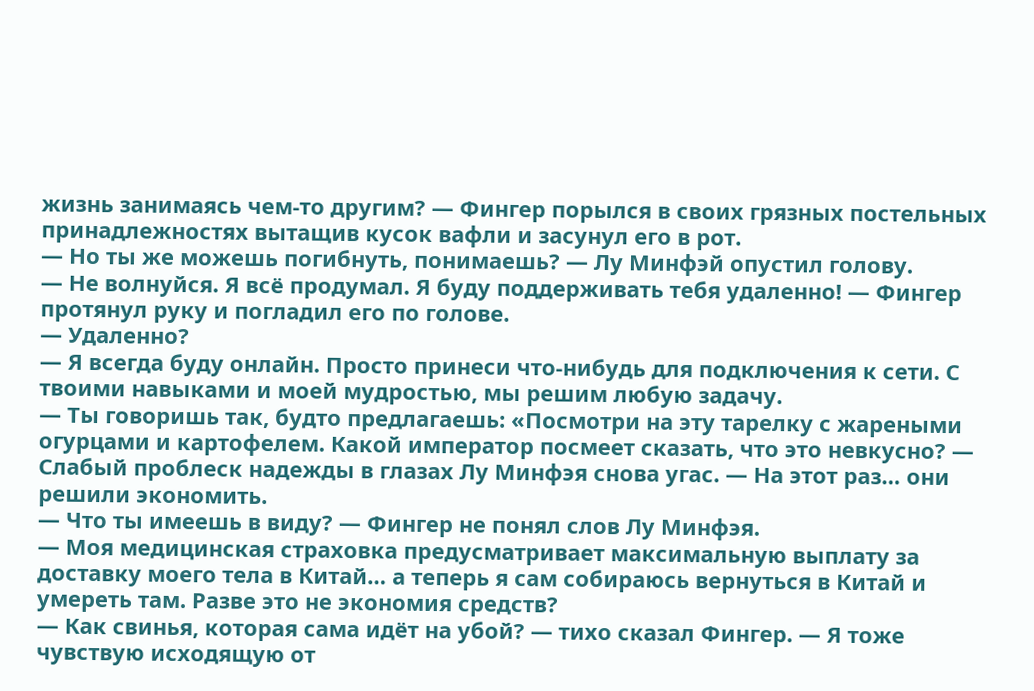жизнь занимаясь чем-то другим? — Фингер порылся в своих грязных постельных принадлежностях вытащив кусок вафли и засунул его в рот.
— Но ты же можешь погибнуть, понимаешь? — Лу Минфэй опустил голову.
— Не волнуйся. Я всё продумал. Я буду поддерживать тебя удаленно! — Фингер протянул руку и погладил его по голове.
— Удаленно?
— Я всегда буду онлайн. Просто принеси что-нибудь для подключения к сети. С твоими навыками и моей мудростью, мы решим любую задачу.
— Ты говоришь так, будто предлагаешь: «Посмотри на эту тарелку с жареными огурцами и картофелем. Какой император посмеет сказать, что это невкусно? — Слабый проблеск надежды в глазах Лу Минфэя снова угас. — На этот раз… они решили экономить.
— Что ты имеешь в виду? — Фингер не понял слов Лу Минфэя.
— Моя медицинская страховка предусматривает максимальную выплату за доставку моего тела в Китай… а теперь я сам собираюсь вернуться в Китай и умереть там. Разве это не экономия средств?
— Как свинья, которая сама идёт на убой? — тихо сказал Фингер. — Я тоже чувствую исходящую от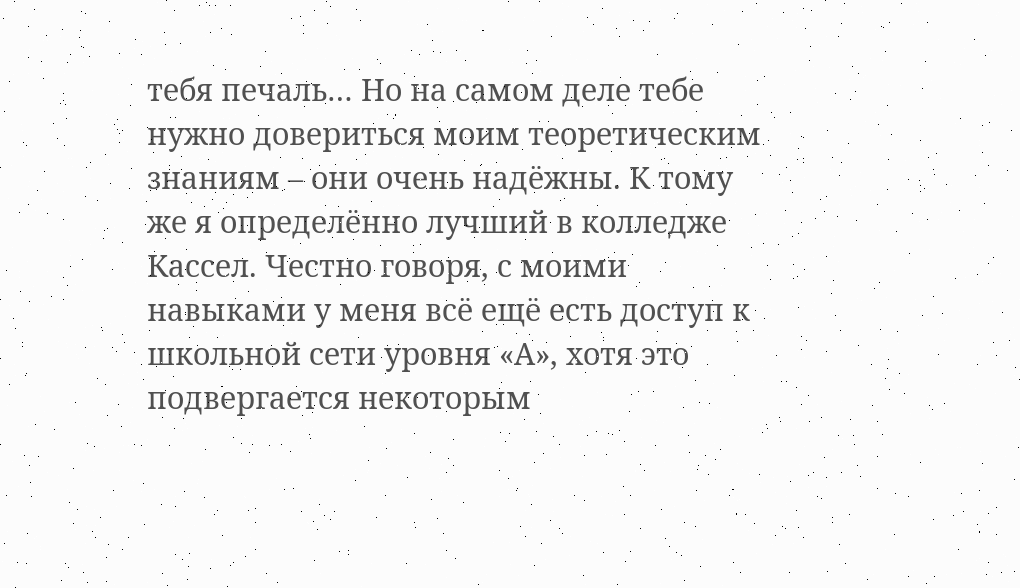тебя печаль… Но на самом деле тебе нужно довериться моим теоретическим знаниям – они очень надёжны. К тому же я определённо лучший в колледже Кассел. Честно говоря, с моими навыками у меня всё ещё есть доступ к школьной сети уровня «А», хотя это подвергается некоторым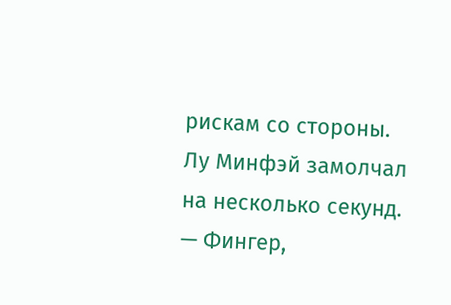рискам со стороны.
Лу Минфэй замолчал на несколько секунд.
— Фингер,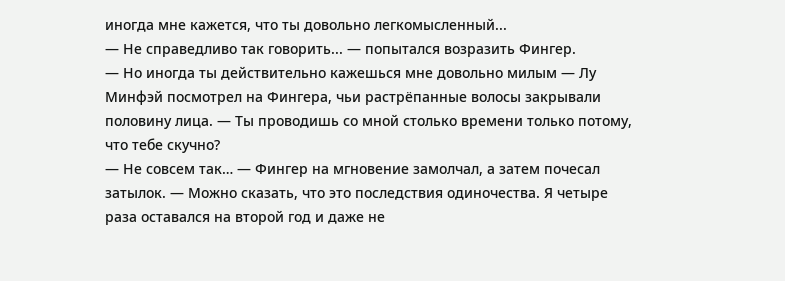иногда мне кажется, что ты довольно легкомысленный...
— Не справедливо так говорить... — попытался возразить Фингер.
— Но иногда ты действительно кажешься мне довольно милым — Лу Минфэй посмотрел на Фингера, чьи растрёпанные волосы закрывали половину лица. — Ты проводишь со мной столько времени только потому, что тебе скучно?
— Не совсем так… — Фингер на мгновение замолчал, а затем почесал затылок. — Можно сказать, что это последствия одиночества. Я четыре раза оставался на второй год и даже не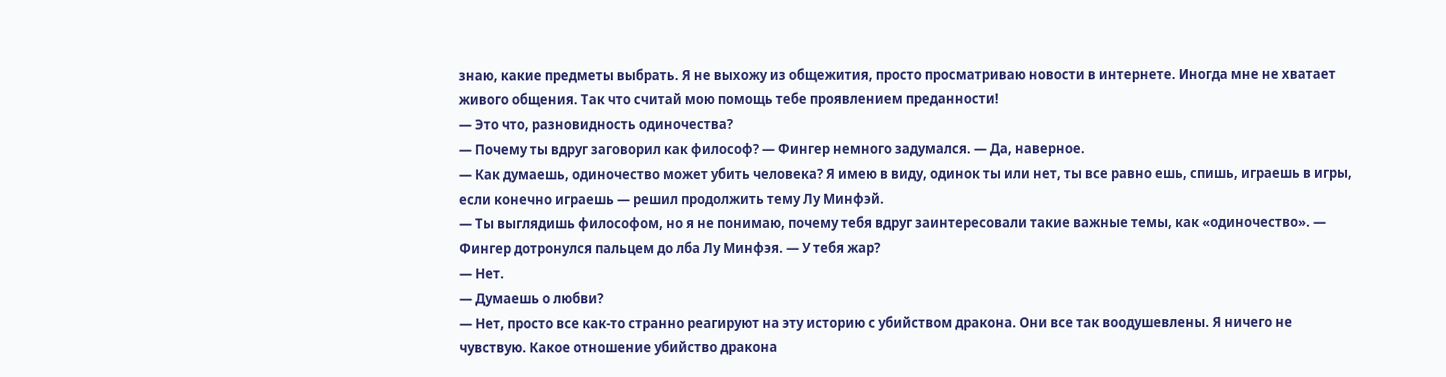знаю, какие предметы выбрать. Я не выхожу из общежития, просто просматриваю новости в интернете. Иногда мне не хватает живого общения. Так что считай мою помощь тебе проявлением преданности!
— Это что, разновидность одиночества?
— Почему ты вдруг заговорил как философ? — Фингер немного задумался. — Да, наверное.
— Как думаешь, одиночество может убить человека? Я имею в виду, одинок ты или нет, ты все равно ешь, спишь, играешь в игры, если конечно играешь — решил продолжить тему Лу Минфэй.
— Ты выглядишь философом, но я не понимаю, почему тебя вдруг заинтересовали такие важные темы, как «одиночество». — Фингер дотронулся пальцем до лба Лу Минфэя. — У тебя жар?
— Нет.
— Думаешь о любви?
— Нет, просто все как-то странно реагируют на эту историю с убийством дракона. Они все так воодушевлены. Я ничего не чувствую. Какое отношение убийство дракона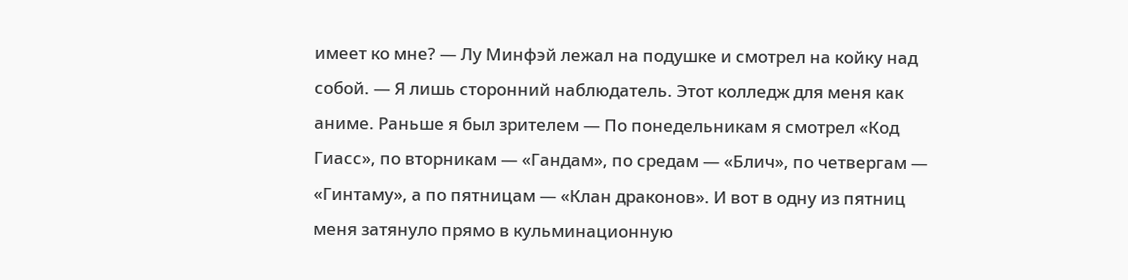имеет ко мне? — Лу Минфэй лежал на подушке и смотрел на койку над собой. — Я лишь сторонний наблюдатель. Этот колледж для меня как аниме. Раньше я был зрителем — По понедельникам я смотрел «Код Гиасс», по вторникам — «Гандам», по средам — «Блич», по четвергам — «Гинтаму», а по пятницам — «Клан драконов». И вот в одну из пятниц меня затянуло прямо в кульминационную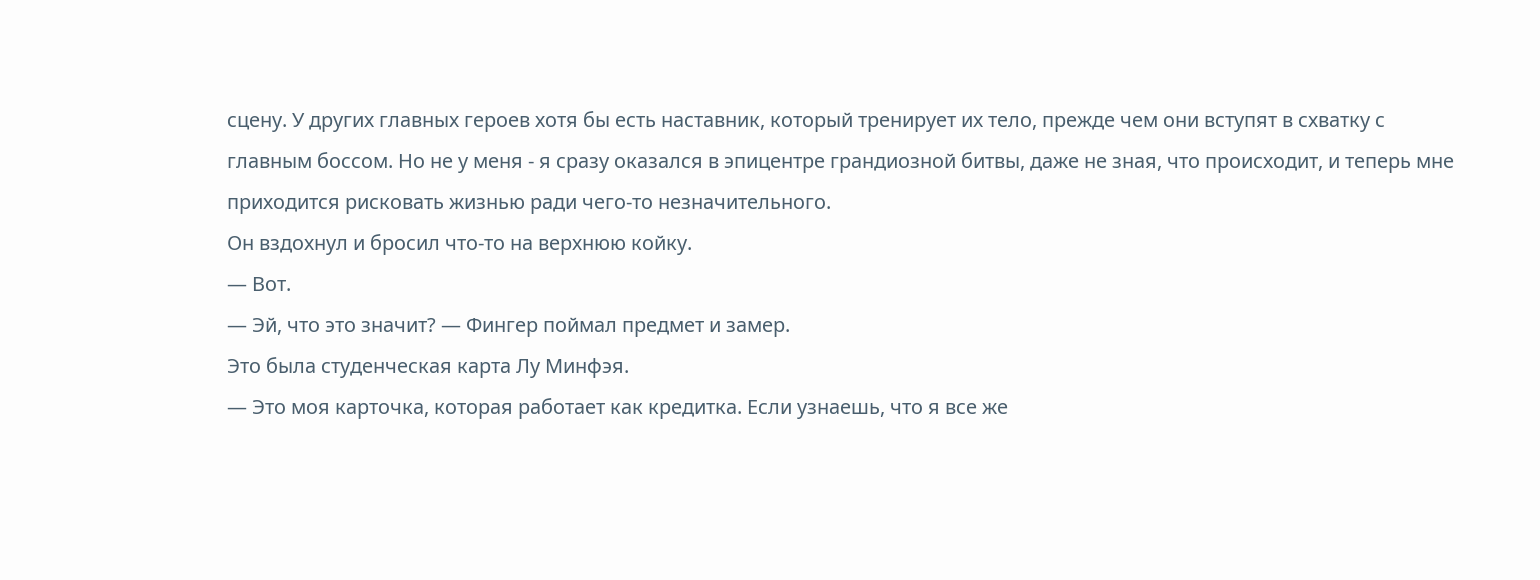сцену. У других главных героев хотя бы есть наставник, который тренирует их тело, прежде чем они вступят в схватку с главным боссом. Но не у меня - я сразу оказался в эпицентре грандиозной битвы, даже не зная, что происходит, и теперь мне приходится рисковать жизнью ради чего-то незначительного.
Он вздохнул и бросил что-то на верхнюю койку.
— Вот.
— Эй, что это значит? — Фингер поймал предмет и замер.
Это была студенческая карта Лу Минфэя.
— Это моя карточка, которая работает как кредитка. Если узнаешь, что я все же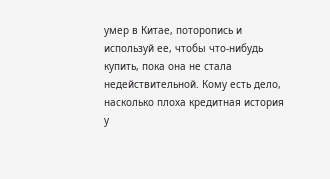умер в Китае, поторопись и используй ее, чтобы что-нибудь купить, пока она не стала недействительной. Кому есть дело, насколько плоха кредитная история у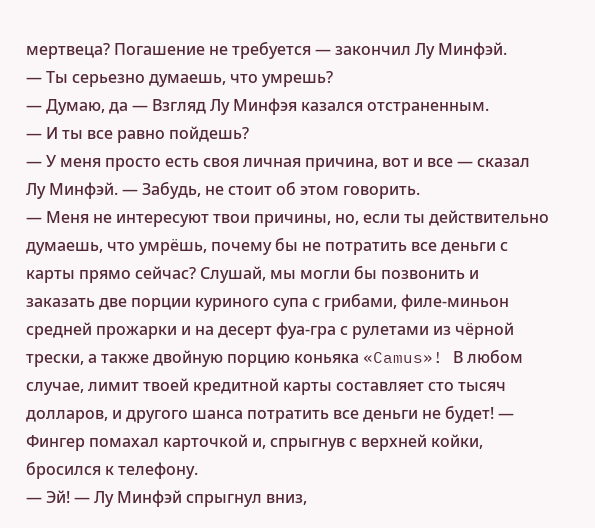мертвеца? Погашение не требуется — закончил Лу Минфэй.
— Ты серьезно думаешь, что умрешь?
— Думаю, да — Взгляд Лу Минфэя казался отстраненным.
— И ты все равно пойдешь?
— У меня просто есть своя личная причина, вот и все — сказал Лу Минфэй. — Забудь, не стоит об этом говорить.
— Меня не интересуют твои причины, но, если ты действительно думаешь, что умрёшь, почему бы не потратить все деньги с карты прямо сейчас? Слушай, мы могли бы позвонить и заказать две порции куриного супа с грибами, филе-миньон средней прожарки и на десерт фуа-гра с рулетами из чёрной трески, а также двойную порцию коньяка «Camus»! В любом случае, лимит твоей кредитной карты составляет сто тысяч долларов, и другого шанса потратить все деньги не будет! — Фингер помахал карточкой и, спрыгнув с верхней койки, бросился к телефону.
— Эй! — Лу Минфэй спрыгнул вниз,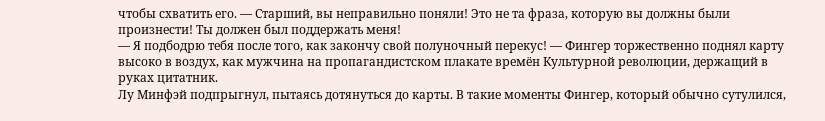чтобы схватить его. — Старший, вы неправильно поняли! Это не та фраза, которую вы должны были произнести! Ты должен был поддержать меня!
— Я подбодрю тебя после того, как закончу свой полуночный перекус! — Фингер торжественно поднял карту высоко в воздух, как мужчина на пропагандистском плакате времён Культурной революции, держащий в руках цитатник.
Лу Минфэй подпрыгнул, пытаясь дотянуться до карты. В такие моменты Фингер, который обычно сутулился,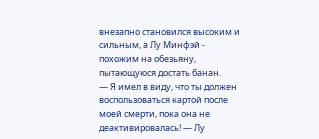внезапно становился высоким и сильным, а Лу Минфэй - похожим на обезьяну, пытающуюся достать банан.
— Я имел в виду, что ты должен воспользоваться картой после моей смерти, пока она не деактивировалась! — Лу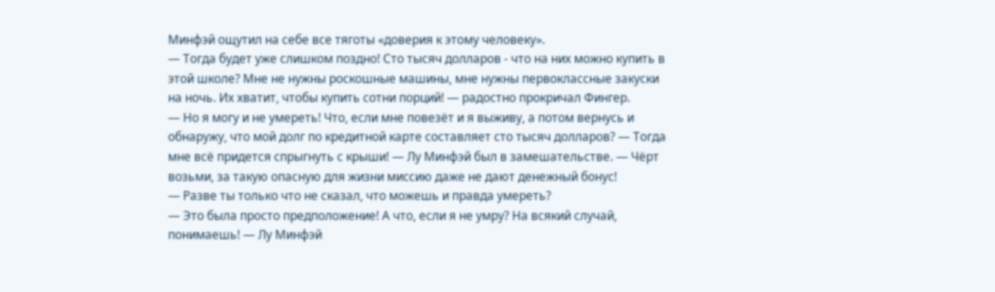Минфэй ощутил на себе все тяготы «доверия к этому человеку».
— Тогда будет уже слишком поздно! Сто тысяч долларов - что на них можно купить в этой школе? Мне не нужны роскошные машины, мне нужны первоклассные закуски на ночь. Их хватит, чтобы купить сотни порций! — радостно прокричал Фингер.
— Но я могу и не умереть! Что, если мне повезёт и я выживу, а потом вернусь и обнаружу, что мой долг по кредитной карте составляет сто тысяч долларов? — Тогда мне всё придется спрыгнуть с крыши! — Лу Минфэй был в замешательстве. — Чёрт возьми, за такую опасную для жизни миссию даже не дают денежный бонус!
— Разве ты только что не сказал, что можешь и правда умереть?
— Это была просто предположение! А что, если я не умру? На всякий случай, понимаешь! — Лу Минфэй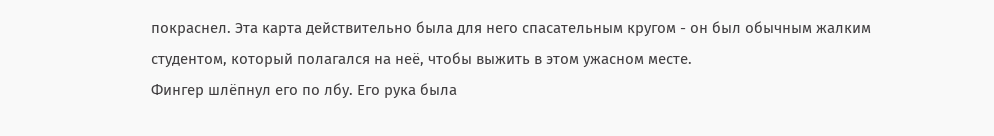покраснел. Эта карта действительно была для него спасательным кругом - он был обычным жалким студентом, который полагался на неё, чтобы выжить в этом ужасном месте.
Фингер шлёпнул его по лбу. Его рука была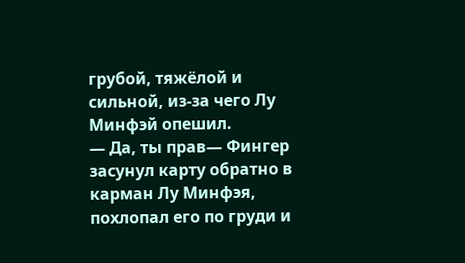грубой, тяжёлой и сильной, из-за чего Лу Минфэй опешил.
— Да, ты прав— Фингер засунул карту обратно в карман Лу Минфэя, похлопал его по груди и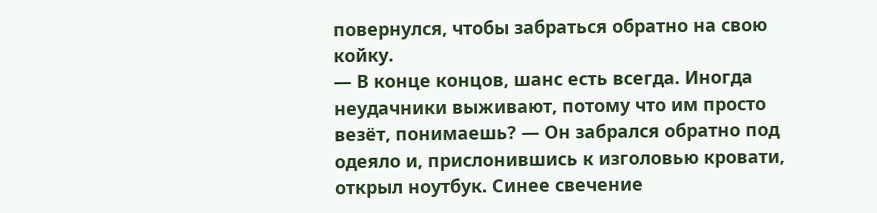повернулся, чтобы забраться обратно на свою койку.
— В конце концов, шанс есть всегда. Иногда неудачники выживают, потому что им просто везёт, понимаешь? — Он забрался обратно под одеяло и, прислонившись к изголовью кровати, открыл ноутбук. Синее свечение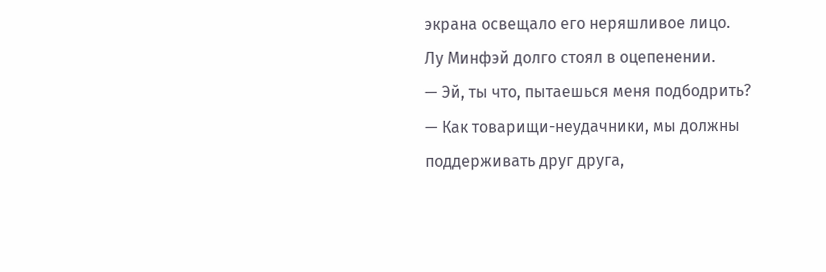экрана освещало его неряшливое лицо.
Лу Минфэй долго стоял в оцепенении.
— Эй, ты что, пытаешься меня подбодрить?
— Как товарищи-неудачники, мы должны поддерживать друг друга,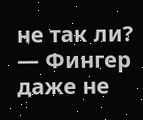не так ли? — Фингер даже не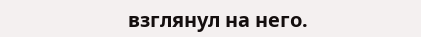взглянул на него.